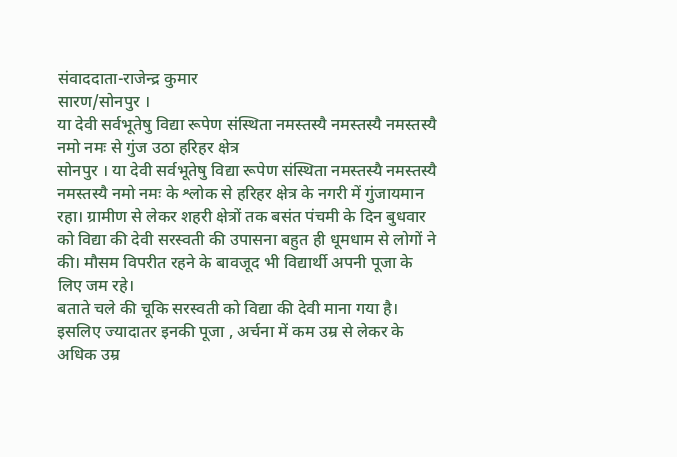संवाददाता-राजेन्द्र कुमार
सारण/सोनपुर ।
या देवी सर्वभूतेषु विद्या रूपेण संस्थिता नमस्तस्यै नमस्तस्यै नमस्तस्यै नमो नमः से गुंज उठा हरिहर क्षेत्र
सोनपुर । या देवी सर्वभूतेषु विद्या रूपेण संस्थिता नमस्तस्यै नमस्तस्यै नमस्तस्यै नमो नमः के श्लोक से हरिहर क्षेत्र के नगरी में गुंजायमान रहा। ग्रामीण से लेकर शहरी क्षेत्रों तक बसंत पंचमी के दिन बुधवार को विद्या की देवी सरस्वती की उपासना बहुत ही धूमधाम से लोगों ने की। मौसम विपरीत रहने के बावजूद भी विद्यार्थी अपनी पूजा के लिए जम रहे।
बताते चले की चूकि सरस्वती को विद्या की देवी माना गया है। इसलिए ज्यादातर इनकी पूजा , अर्चना में कम उम्र से लेकर के अधिक उम्र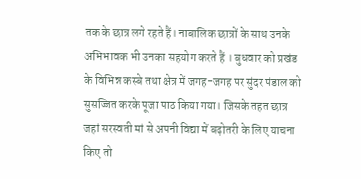तक के छात्र लगे रहते हैं। नाबालिक छात्रों के साथ उनके अभिभावक भी उनका सहयोग करते हैं । बुधवार को प्रखंड के विभिन्न कस्बे तथा क्षेत्र में जगह-जगह पर सुंदर पंडाल को सुसज्जित करके पूजा पाठ किया गया। जिसके तहत छात्र जहां सरस्वती मां से अपनी विद्या में बढ़ोतरी के लिए याचना किए तो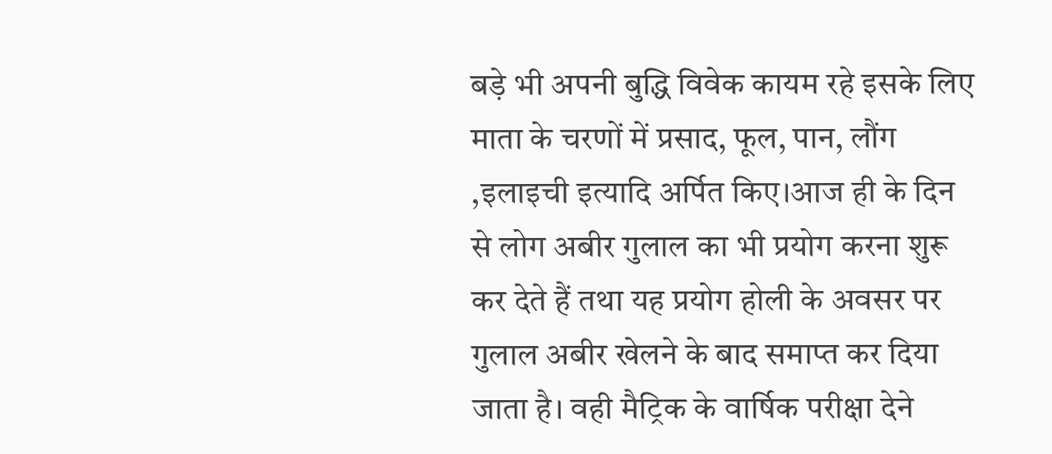बड़े भी अपनी बुद्धि विवेक कायम रहे इसके लिए माता के चरणों में प्रसाद, फूल, पान, लौंग ,इलाइची इत्यादि अर्पित किए।आज ही के दिन से लोग अबीर गुलाल का भी प्रयोग करना शुरू कर देते हैं तथा यह प्रयोग होली के अवसर पर गुलाल अबीर खेलने के बाद समाप्त कर दिया जाता है। वही मैट्रिक के वार्षिक परीक्षा देने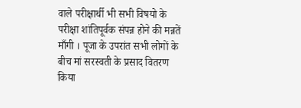वाले परीक्षार्थी भी सभी विषयो के परीक्षा शांतिपूर्वक संपन्न होने की मन्नतें माँगी । पूजा के उपरांत सभी लोगों के बीच मां सरस्वती के प्रसाद वितरण किया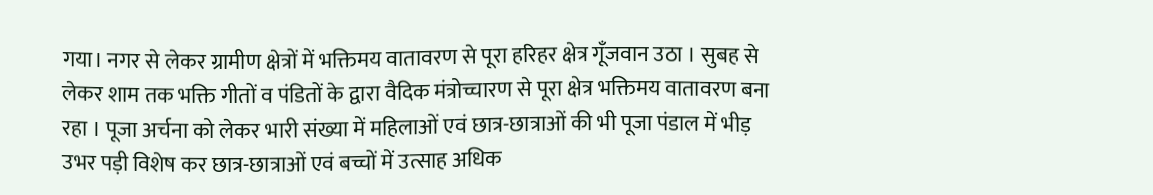गया। नगर से लेकर ग्रामीण क्षेत्रों में भक्तिमय वातावरण से पूरा हरिहर क्षेत्र गूँजवान उठा । सुबह से लेकर शाम तक भक्ति गीतों व पंडितों के द्वारा वैदिक मंत्रोच्चारण से पूरा क्षेत्र भक्तिमय वातावरण बना रहा । पूजा अर्चना को लेकर भारी संख्या में महिलाओं एवं छात्र-छात्राओं की भी पूजा पंडाल में भीड़ उभर पड़ी विशेष कर छात्र-छात्राओं एवं बच्चों में उत्साह अधिक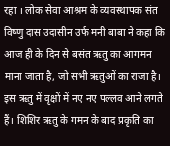रहा । लोक सेवा आश्रम के व्यवस्थापक संत विष्णु दास उदासीन उर्फ मनी बाबा ने कहा कि आज ही के दिन से बसंत ऋतु का आगमन माना जाता है, जो सभी ऋतुओं का राजा है। इस ऋतु में वृक्षों में नए नए पल्लव आने लगते हैं। शिशिर ऋतु के गमन के बाद प्रकृति का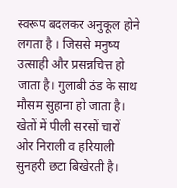स्वरूप बदलकर अनुकूल होने लगता है । जिससे मनुष्य उत्साही और प्रसन्नचित्त हो जाता है। गुलाबी ठंड के साथ मौसम सुहाना हो जाता है।
खेतों में पीली सरसों चारों ओर निराली व हरियाली सुनहरी छटा बिखेरती है।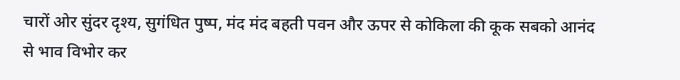चारों ओर सुंदर दृश्य, सुगंधित पुष्प, मंद मंद बहती पवन और ऊपर से कोकिला की कूक सबको आनंद से भाव विभोर कर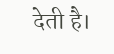देती है।